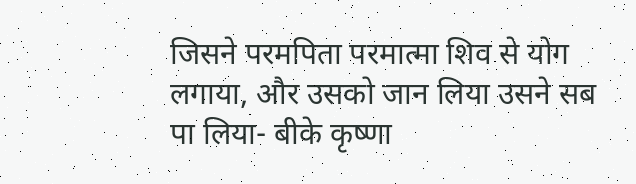जिसने परमपिता परमात्मा शिव से योग लगाया, और उसको जान लिया उसने सब पा लिया- बीके कृष्णा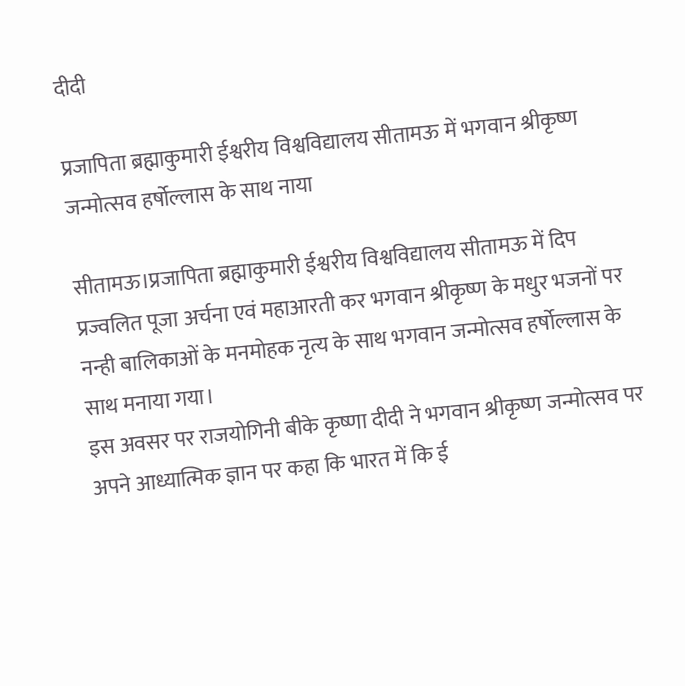दीदी

प्रजापिता ब्रह्माकुमारी ईश्वरीय विश्वविद्यालय सीतामऊ में भगवान श्रीकृष्ण जन्मोत्सव हर्षोल्लास के साथ नाया

सीतामऊ।प्रजापिता ब्रह्माकुमारी ईश्वरीय विश्वविद्यालय सीतामऊ में दिप प्रज्वलित पूजा अर्चना एवं महाआरती कर भगवान श्रीकृष्ण के मधुर भजनों पर नन्ही बालिकाओं के मनमोहक नृत्य के साथ भगवान जन्मोत्सव हर्षोल्लास के साथ मनाया गया।
इस अवसर पर राजयोगिनी बीके कृष्णा दीदी ने भगवान श्रीकृष्ण जन्मोत्सव पर अपने आध्यात्मिक ज्ञान पर कहा कि भारत में कि ई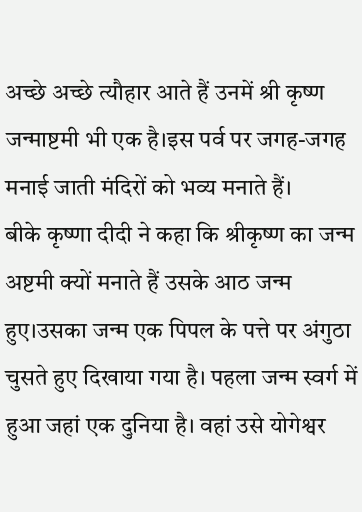अच्छे अच्छे त्यौहार आते हैं उनमें श्री कृष्ण जन्माष्टमी भी एक है।इस पर्व पर जगह-जगह मनाई जाती मंदिरों को भव्य मनाते हैं।
बीके कृष्णा दीदी ने कहा कि श्रीकृष्ण का जन्म अष्टमी क्यों मनाते हैं उसके आठ जन्म हुए।उसका जन्म एक पिपल के पत्ते पर अंगुठा चुसते हुए दिखाया गया है। पहला जन्म स्वर्ग में हुआ जहां एक दुनिया है। वहां उसे योगेश्वर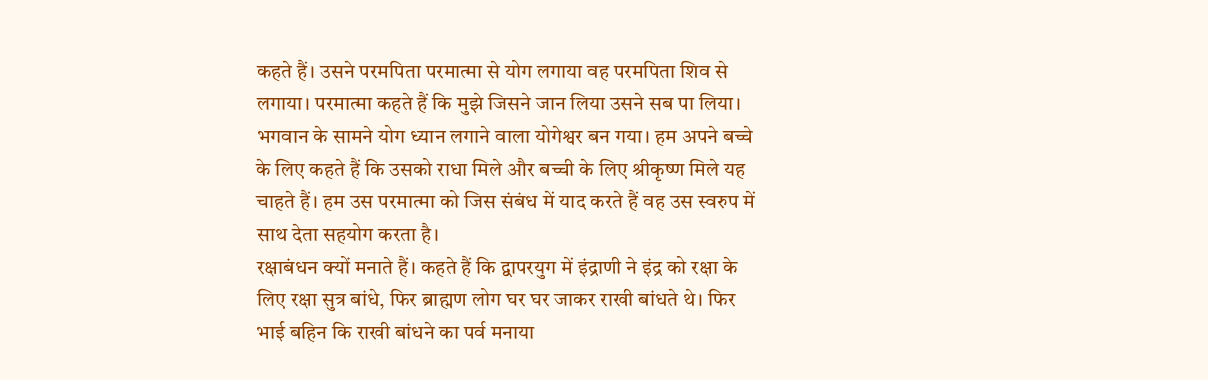कहते हैं। उसने परमपिता परमात्मा से योग लगाया वह परमपिता शिव से लगाया। परमात्मा कहते हैं कि मुझे जिसने जान लिया उसने सब पा लिया। भगवान के सामने योग ध्यान लगाने वाला योगेश्वर बन गया। हम अपने बच्चे के लिए कहते हैं कि उसको राधा मिले और बच्ची के लिए श्रीकृष्ण मिले यह चाहते हैं। हम उस परमात्मा को जिस संबंध में याद करते हैं वह उस स्वरुप में साथ देता सहयोग करता है।
रक्षाबंधन क्यों मनाते हैं। कहते हैं कि द्वापरयुग में इंद्राणी ने इंद्र को रक्षा के लिए रक्षा सुत्र बांधे, फिर ब्राह्मण लोग घर घर जाकर राखी बांधते थे। फिर भाई बहिन कि राखी बांधने का पर्व मनाया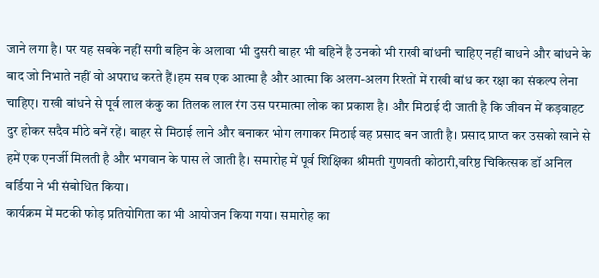जाने लगा है। पर यह सबके नहीं सगी बहिन के अलावा भी दुसरी बाहर भी बहिनें है उनको भी राखी बांधनी चाहिए नहीं बाधने और बांधने के बाद जो निभाते नहीं वो अपराध करते हैं।हम सब एक आत्मा है और आत्मा कि अलग-अलग रिश्तों में राखी बांध कर रक्षा का संकल्प लेना चाहिए। राखी बांधने से पूर्व लाल कंकु का तिलक लाल रंग उस परमात्मा लोक का प्रकाश है। और मिठाई दी जाती है कि जीवन में कड़वाहट दुर होकर सदैव मीठे बनें रहें। बाहर से मिठाई लाने और बनाकर भोग लगाकर मिठाई वह प्रसाद बन जाती है। प्रसाद प्राप्त कर उसको खाने से हमें एक एनर्जी मिलती है और भगवान के पास ले जाती है। समारोह में पूर्व शिक्षिका श्रीमती गुणवती कोठारी,वरिष्ठ चिकित्सक डॉ अनिल बर्डिया ने भी संबोधित किया।
कार्यक्रम में मटकी फोड़ प्रतियोगिता का भी आयोजन किया गया। समारोह का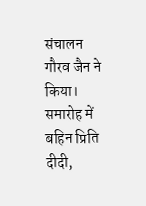संचालन गौरव जैन ने किया।
समारोह में बहिन प्रिति दीदी,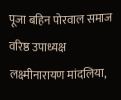पूजा बहिन पोरवाल समाज वरिष्ठ उपाध्यक्ष लक्ष्मीनारायण मांदलिया,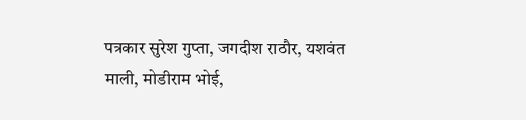पत्रकार सुरेश गुप्ता, जगदीश राठौर, यशवंत माली, मोडीराम भोई,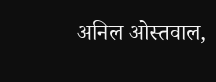अनिल ओस्तवाल,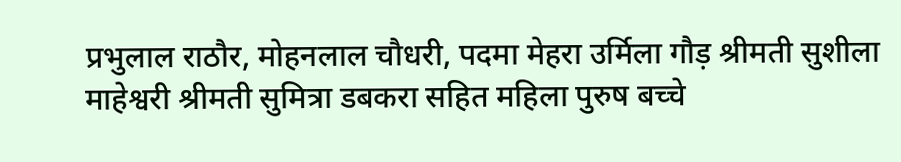प्रभुलाल राठौर, मोहनलाल चौधरी, पदमा मेहरा उर्मिला गौड़ श्रीमती सुशीला माहेश्वरी श्रीमती सुमित्रा डबकरा सहित महिला पुरुष बच्चे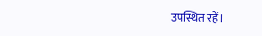उपस्थित रहें।